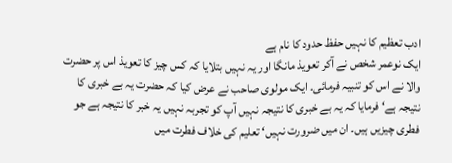ادب تعظیم کا نہیں حفظ حدود کا نام ہے
ایک نوعمر شخص نے آکر تعویذ مانگا اور یہ نہیں بتلایا کہ کس چیز کا تعویذ اس پر حضرت والا نے اس کو تنبیہ فرمائی۔ ایک مولوی صاحب نے عرض کیا کہ حضرت یہ بے خبری کا نتیجہ ہے‘ فرمایا کہ یہ بے خبری کا نتیجہ نہیں آپ کو تجربہ نہیں یہ خبر کا نتیجہ ہے جو فطری چیزیں ہیں۔ ان میں ضرورت نہیں‘ تعلیم کی خلاف فطرت میں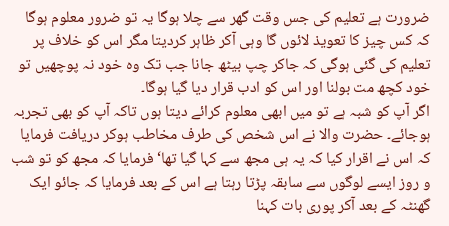ضرورت ہے تعلیم کی جس وقت گھر سے چلا ہوگا یہ تو ضرور معلوم ہوگا کہ کس چیز کا تعویذ لائوں گا وہی آکر ظاہر کردیتا مگر اس کو خلاف پر تعلیم کی گئی ہوگی کہ جاکر چپ بیٹھ جانا جب تک وہ خود نہ پوچھیں تو خود کچھ مت بولنا اور اس کو ادب قرار دیا گیا ہوگا۔
اگر آپ کو شبہ ہے تو میں ابھی معلوم کرائے دیتا ہوں تاکہ آپ کو بھی تجربہ ہوجائے۔ حضرت والا نے اس شخص کی طرف مخاطب ہوکر دریافت فرمایا کہ اس نے اقرار کیا کہ یہ ہی مجھ سے کہا گیا تھا‘ فرمایا کہ مجھ کو تو شب و روز ایسے لوگوں سے سابقہ پڑتا رہتا ہے اس کے بعد فرمایا کہ جائو ایک گھنٹہ کے بعد آکر پوری بات کہنا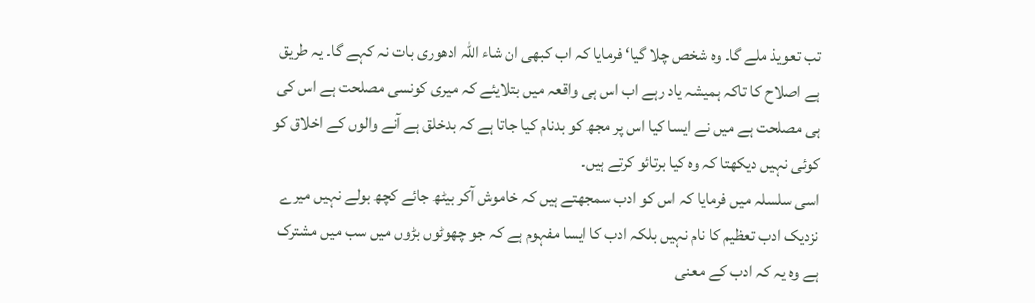تب تعویذ ملے گا۔ وہ شخص چلا گیا‘ فرمایا کہ اب کبھی ان شاء اللہ ادھوری بات نہ کہے گا۔ یہ طریق ہے اصلاح کا تاکہ ہمیشہ یاد رہے اب اس ہی واقعہ میں بتلایئے کہ میری کونسی مصلحت ہے اس کی ہی مصلحت ہے میں نے ایسا کیا اس پر مجھ کو بدنام کیا جاتا ہے کہ بدخلق ہے آنے والوں کے اخلاق کو کوئی نہیں دیکھتا کہ وہ کیا برتائو کرتے ہیں۔
اسی سلسلہ میں فرمایا کہ اس کو ادب سمجھتے ہیں کہ خاموش آکر بیٹھ جائے کچھ بولے نہیں میرے نزدیک ادب تعظیم کا نام نہیں بلکہ ادب کا ایسا مفہوم ہے کہ جو چھوٹوں بڑوں میں سب میں مشترک ہے وہ یہ کہ ادب کے معنی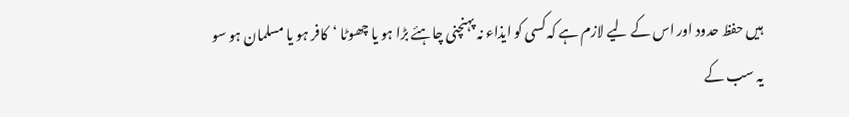ہیں حفظ حدود اور اس کے لیے لازم ہے کہ کسی کو ایذاء نہ پہنچنی چاہئے بڑا ہو یا چھوٹا ‘کافر ہو یا مسلمان ہو سو یہ سب کے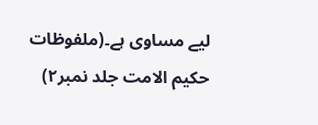لیے مساوی ہے۔(ملفوظات حکیم الامت جلد نمبر۲)